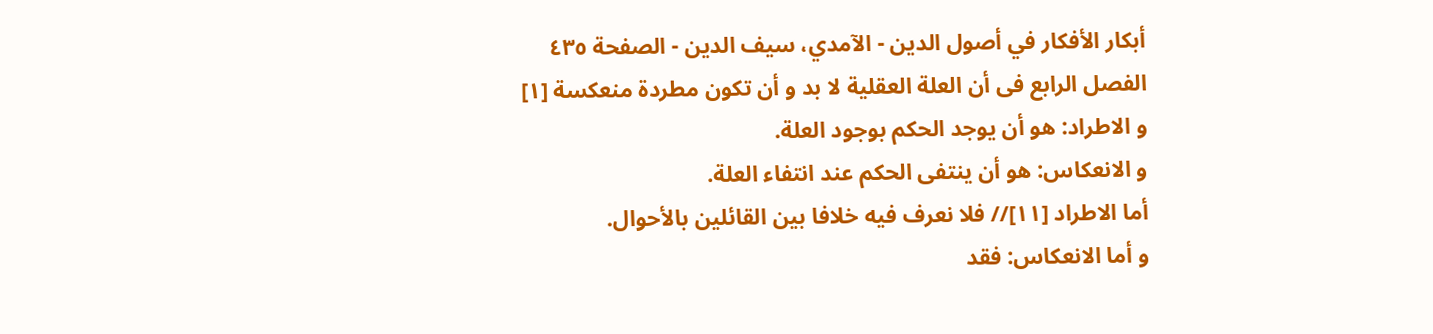أبكار الأفكار في أصول الدين - الآمدي، سيف الدين - الصفحة ٤٣٥
الفصل الرابع فى أن العلة العقلية لا بد و أن تكون مطردة منعكسة [١]
و الاطراد: هو أن يوجد الحكم بوجود العلة.
و الانعكاس: هو أن ينتفى الحكم عند انتفاء العلة.
أما الاطراد [١١]// فلا نعرف فيه خلافا بين القائلين بالأحوال.
و أما الانعكاس: فقد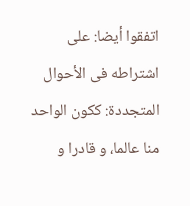اتفقوا أيضا: على اشتراطه فى الأحوال المتجددة: ككون الواحد منا عالما، و قادرا و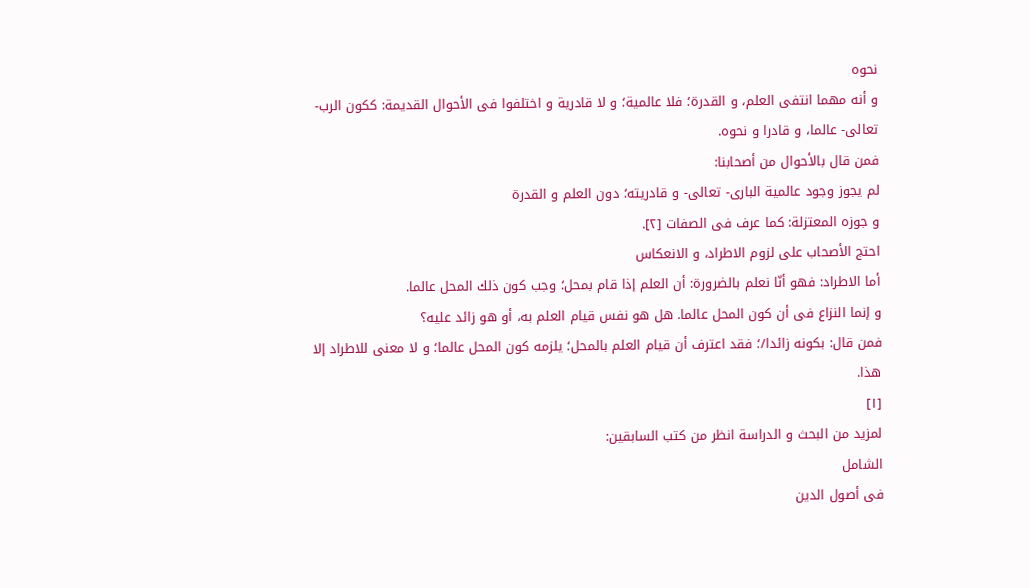نحوه
و أنه مهما انتفى العلم، و القدرة؛ فلا عالمية؛ و لا قادرية و اختلفوا فى الأحوال القديمة: ككون الرب- تعالى- عالما، و قادرا و نحوه.
فمن قال بالأحوال من أصحابنا:
لم يجوز وجود عالمية البارى- تعالى- و قادريته؛ دون العلم و القدرة
و جوزه المعتزلة: كما عرف فى الصفات [٢].
احتج الأصحاب على لزوم الاطراد، و الانعكاس
أما الاطراد: فهو أنّا نعلم بالضرورة: أن العلم إذا قام بمحل؛ وجب كون ذلك المحل عالما.
و إنما النزاع فى أن كون المحل عالما. هل هو نفس قيام العلم به، أو هو زائد عليه؟
فمن قال: بكونه زائدا/؛ فقد اعترف أن قيام العلم بالمحل؛ يلزمه كون المحل عالما؛ و لا معنى للاطراد إلا هذا.
[١]
لمزيد من البحث و الدراسة انظر من كتب السابقين:
الشامل
فى أصول الدين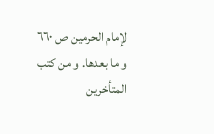لإمام الحرمين ص ٦٦٠ و ما بعدها. و من كتب المتأخرين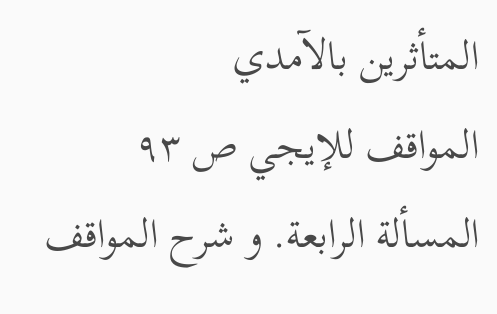المتأثرين بالآمدي
المواقف للإيجي ص ٩٣ المسألة الرابعة. و شرح المواقف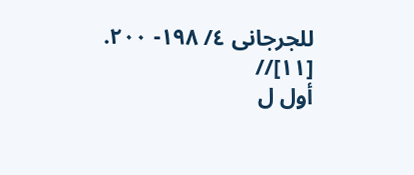للجرجانى ٤/ ١٩٨- ٢٠٠.
[١١]//
أول ل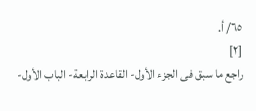٦٥/ أ.
[٢]
راجع ما سبق فى الجزء الأول- القاعدة الرابعة- الباب الأول-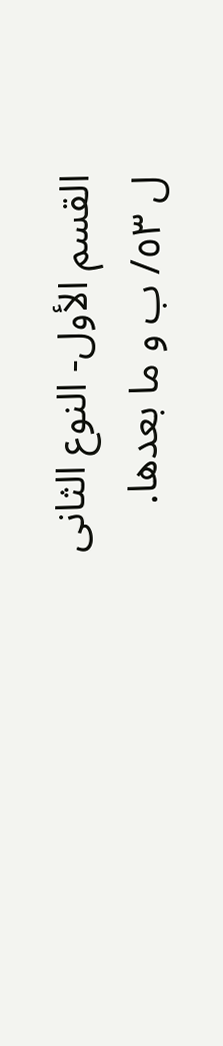القسم الأول- النوع الثانى
ل ٥٣/ ب و ما بعدها.